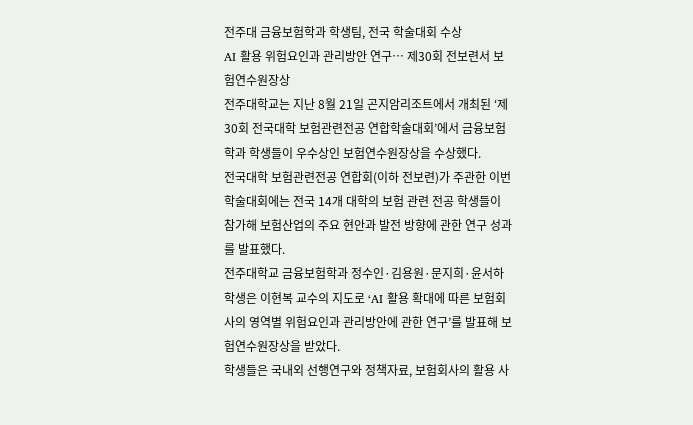전주대 금융보험학과 학생팀, 전국 학술대회 수상
AI 활용 위험요인과 관리방안 연구… 제30회 전보련서 보험연수원장상
전주대학교는 지난 8월 21일 곤지암리조트에서 개최된 ‘제30회 전국대학 보험관련전공 연합학술대회’에서 금융보험학과 학생들이 우수상인 보험연수원장상을 수상했다.
전국대학 보험관련전공 연합회(이하 전보련)가 주관한 이번 학술대회에는 전국 14개 대학의 보험 관련 전공 학생들이 참가해 보험산업의 주요 현안과 발전 방향에 관한 연구 성과를 발표했다.
전주대학교 금융보험학과 정수인·김용원·문지희·윤서하 학생은 이현복 교수의 지도로 ‘AI 활용 확대에 따른 보험회사의 영역별 위험요인과 관리방안에 관한 연구’를 발표해 보험연수원장상을 받았다.
학생들은 국내외 선행연구와 정책자료, 보험회사의 활용 사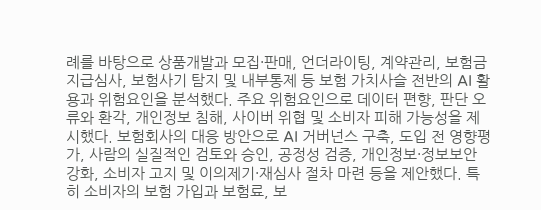례를 바탕으로 상품개발과 모집·판매, 언더라이팅, 계약관리, 보험금 지급심사, 보험사기 탐지 및 내부통제 등 보험 가치사슬 전반의 AI 활용과 위험요인을 분석했다. 주요 위험요인으로 데이터 편향, 판단 오류와 환각, 개인정보 침해, 사이버 위협 및 소비자 피해 가능성을 제시했다. 보험회사의 대응 방안으로 AI 거버넌스 구축, 도입 전 영향평가, 사람의 실질적인 검토와 승인, 공정성 검증, 개인정보·정보보안 강화, 소비자 고지 및 이의제기·재심사 절차 마련 등을 제안했다. 특히 소비자의 보험 가입과 보험료, 보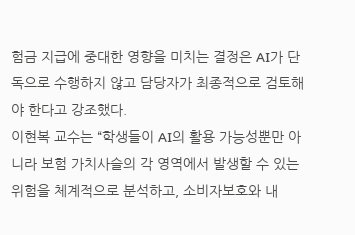험금 지급에 중대한 영향을 미치는 결정은 AI가 단독으로 수행하지 않고 담당자가 최종적으로 검토해야 한다고 강조했다.
이현복 교수는 “학생들이 AI의 활용 가능성뿐만 아니라 보험 가치사슬의 각 영역에서 발생할 수 있는 위험을 체계적으로 분석하고, 소비자보호와 내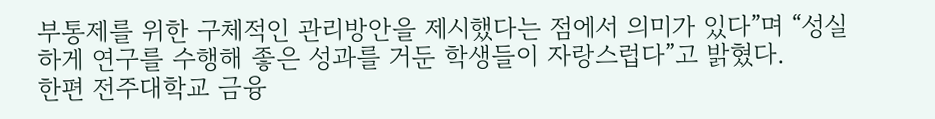부통제를 위한 구체적인 관리방안을 제시했다는 점에서 의미가 있다”며 “성실하게 연구를 수행해 좋은 성과를 거둔 학생들이 자랑스럽다”고 밝혔다.
한편 전주대학교 금융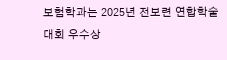보험학과는 2025년 전보련 연합학술대회 우수상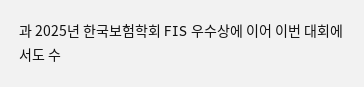과 2025년 한국보험학회 FIS 우수상에 이어 이번 대회에서도 수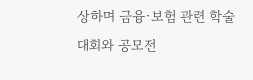상하며 금융·보험 관련 학술대회와 공모전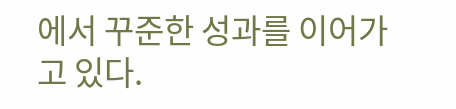에서 꾸준한 성과를 이어가고 있다.